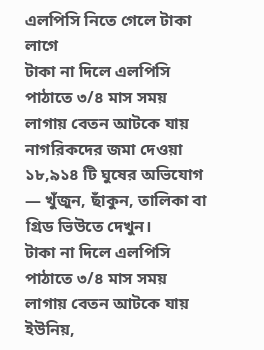এলপিসি নিতে গেলে টাকা লাগে
টাকা না দিলে এলপিসি পাঠাতে ৩/৪ মাস সময় লাগায় বেতন আটকে যায়
নাগরিকদের জমা দেওয়া ১৮,৯১৪ টি ঘুষের অভিযোগ — খুঁজুন, ছাঁকুন, তালিকা বা গ্রিড ভিউতে দেখুন।
টাকা না দিলে এলপিসি পাঠাতে ৩/৪ মাস সময় লাগায় বেতন আটকে যায়
ইউনিয়,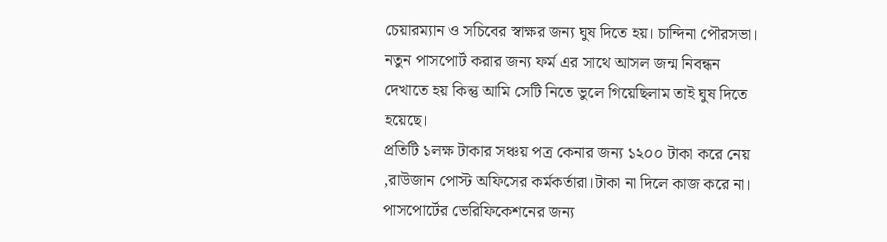চেয়ারম্যান ও সচিবের স্বাক্ষর জন্য ঘুষ দিতে হয়। চান্দিনা পৌরসভা।
নতুন পাসপোর্ট করার জন্য ফর্ম এর সাথে আসল জন্ম নিবন্ধন দেখাতে হয় কিন্তু আমি সেটি নিতে ভুলে গিয়েছিলাম তাই ঘুষ দিতে হয়েছে।
প্রতিটি ১লক্ষ টাকার সঞ্চয় পত্র কেনার জন্য ১২০০ টাকা করে নেয় ,রাউজান পোস্ট অফিসের কর্মকর্তারা।টাকা না দিলে কাজ করে না।
পাসপোর্টের ভেরিফিকেশনের জন্য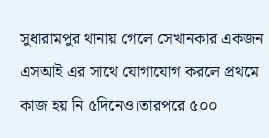সুধারামপুর থানায় গেলে সেখানকার একজন এসআই এর সাথে যোগাযোগ করলে প্রথমে কাজ হয় নি ৫দিনেও।তারপরে ৫০০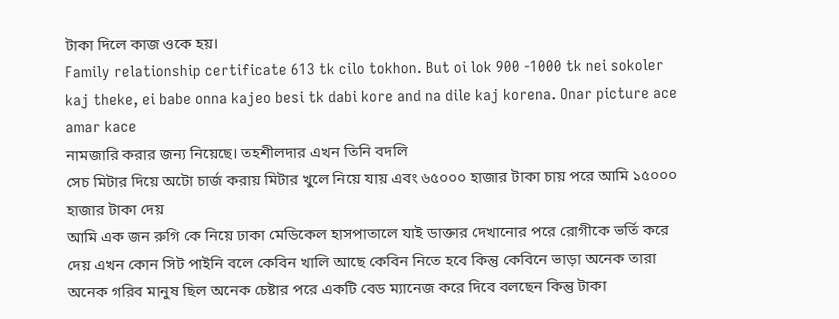টাকা দিলে কাজ ওকে হয়।
Family relationship certificate 613 tk cilo tokhon. But oi lok 900 -1000 tk nei sokoler kaj theke, ei babe onna kajeo besi tk dabi kore and na dile kaj korena. Onar picture ace amar kace
নামজারি করার জন্য নিয়েছে। তহশীলদার এখন তিনি বদলি
সেচ মিটার দিয়ে অটো চার্জ করায় মিটার খুলে নিয়ে যায় এবং ৬৫০০০ হাজার টাকা চায় পরে আমি ১৫০০০ হাজার টাকা দেয়
আমি এক জন রুগি কে নিয়ে ঢাকা মেডিকেল হাসপাতালে যাই ডাক্তার দেখানোর পরে রোগীকে ভর্তি করে দেয় এখন কোন সিট পাইনি বলে কেবিন খালি আছে কেবিন নিতে হবে কিন্তু কেবিনে ভাড়া অনেক তারা অনেক গরিব মানুষ ছিল অনেক চেষ্টার পরে একটি বেড ম্যানেজ করে দিবে বলছেন কিন্তু টাকা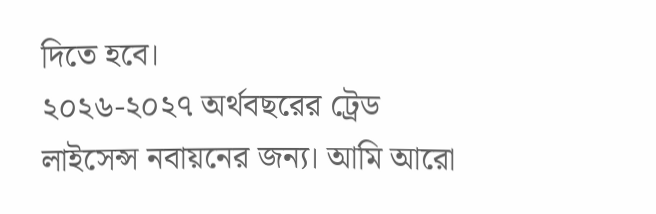দিতে হবে।
২০২৬-২০২৭ অর্থবছরের ট্রেড লাইসেন্স নবায়নের জন্য। আমি আরো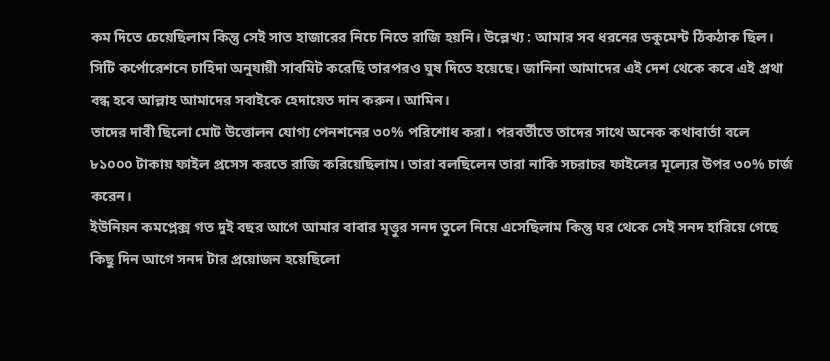কম দিতে চেয়েছিলাম কিন্তু সেই সাত হাজারের নিচে নিতে রাজি হয়নি। উল্লেখ্য : আমার সব ধরনের ডকুমেন্ট ঠিকঠাক ছিল। সিটি কর্পোরেশনে চাহিদা অনুযায়ী সাবমিট করেছি তারপরও ঘুষ দিতে হয়েছে। জানিনা আমাদের এই দেশ থেকে কবে এই প্রথা বন্ধ হবে আল্লাহ আমাদের সবাইকে হেদায়েত দান করুন। আমিন।
তাদের দাবী ছিলো মোট উত্তোলন যোগ্য পেনশনের ৩০% পরিশোধ করা। পরবর্তীতে তাদের সাথে অনেক কথাবার্তা বলে ৮১০০০ টাকায় ফাইল প্রসেস করতে রাজি করিয়েছিলাম। তারা বলছিলেন তারা নাকি সচরাচর ফাইলের মূল্যের উপর ৩০% চার্জ করেন।
ইউনিয়ন কমপ্লেক্স গত দুই বছর আগে আমার বাবার মৃত্তুর সনদ তুলে নিয়ে এসেছিলাম কিন্তু ঘর থেকে সেই সনদ হারিয়ে গেছে কিছু দিন আগে সনদ টার প্রয়োজন হয়েছিলো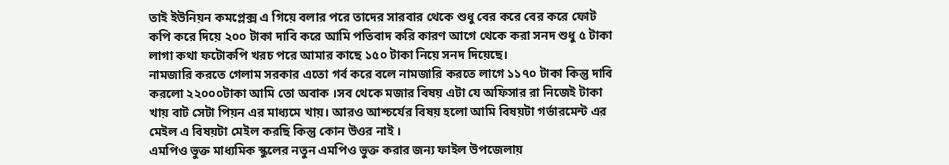তাই ইউনিয়ন কমপ্লেক্স এ গিয়ে বলার পরে তাদের সারবার থেকে শুধু বের করে বের করে ফোট কপি করে দিয়ে ২০০ টাকা দাবি করে আমি পতিবাদ করি কারণ আগে থেকে করা সনদ শুধু ৫ টাকা লাগা কথা ফটোকপি খরচ পরে আমার কাছে ১৫০ টাকা নিয়ে সনদ দিয়েছে।
নামজারি করতে গেলাম সরকার এতো গর্ব করে বলে নামজারি করতে লাগে ১১৭০ টাকা কিন্তু দাবি করলো ২২০০০টাকা আমি তো অবাক ।সব থেকে মজার বিষয় এটা যে অফিসার রা নিজেই টাকা খায় বাট সেটা পিয়ন এর মাধ্যমে খায়। আরও আশ্চর্যের বিষয় হলো আমি বিষয়টা গর্ভারমেন্ট এর মেইল এ বিষয়টা মেইল করছি কিন্তু কোন উওর নাই ।
এমপিও ভুক্ত মাধ্যমিক স্কুলের নতুন এমপিও ভুক্ত করার জন্য ফাইল উপজেলায়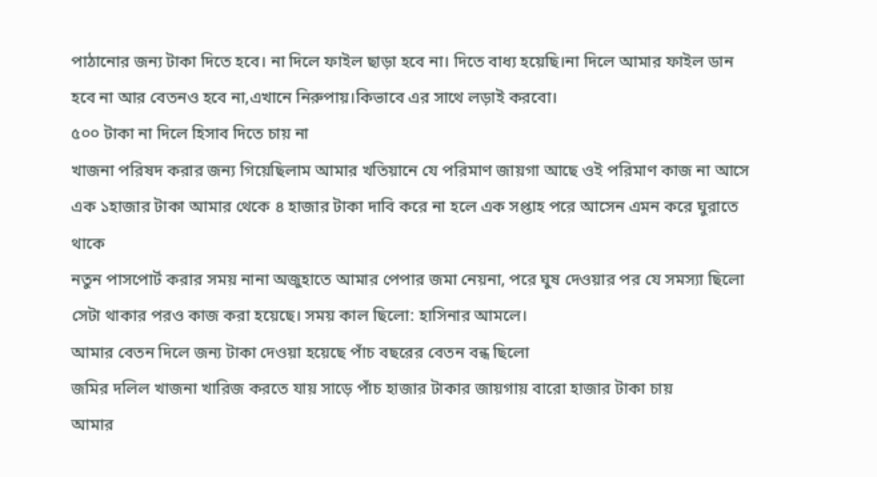পাঠানোর জন্য টাকা দিতে হবে। না দিলে ফাইল ছাড়া হবে না। দিতে বাধ্য হয়েছি।না দিলে আমার ফাইল ডান হবে না আর বেতনও হবে না,এখানে নিরুপায়।কিভাবে এর সাথে লড়াই করবো।
৫০০ টাকা না দিলে হিসাব দিতে চায় না
খাজনা পরিষদ করার জন্য গিয়েছিলাম আমার খতিয়ানে যে পরিমাণ জায়গা আছে ওই পরিমাণ কাজ না আসে এক ১হাজার টাকা আমার থেকে ৪ হাজার টাকা দাবি করে না হলে এক সপ্তাহ পরে আসেন এমন করে ঘুরাতে থাকে
নতুন পাসপোর্ট করার সময় নানা অজুহাতে আমার পেপার জমা নেয়না, পরে ঘুষ দেওয়ার পর যে সমস্যা ছিলো সেটা থাকার পরও কাজ করা হয়েছে। সময় কাল ছিলো: হাসিনার আমলে।
আমার বেতন দিলে জন্য টাকা দেওয়া হয়েছে পাঁচ বছরের বেতন বন্ধ ছিলো
জমির দলিল খাজনা খারিজ করতে যায় সাড়ে পাঁচ হাজার টাকার জায়গায় বারো হাজার টাকা চায়
আমার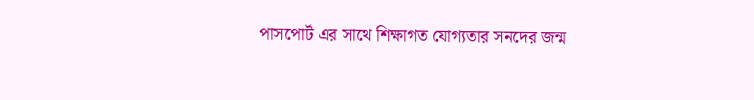পাসপোর্ট এর সাথে শিক্ষাগত যোগ্যতার সনদের জন্ম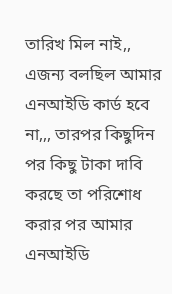তারিখ মিল নাই,, এজন্য বলছিল আমার এনআইডি কার্ড হবে না,,, তারপর কিছুদিন পর কিছু টাকা দাবি করছে তা পরিশোধ করার পর আমার এনআইডি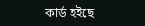কার্ড হইছে